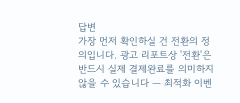답변
가장 먼저 확인하실 건 전환의 정의입니다. 광고 리포트상 '전환'은 반드시 실제 결제완료를 의미하지 않을 수 있습니다 — 최적화 이벤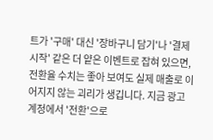트가 '구매' 대신 '장바구니 담기'나 '결제 시작' 같은 더 얕은 이벤트로 잡혀 있으면, 전환율 수치는 좋아 보여도 실제 매출로 이어지지 않는 괴리가 생깁니다. 지금 광고 계정에서 '전환'으로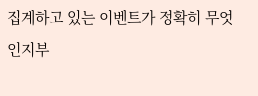집계하고 있는 이벤트가 정확히 무엇인지부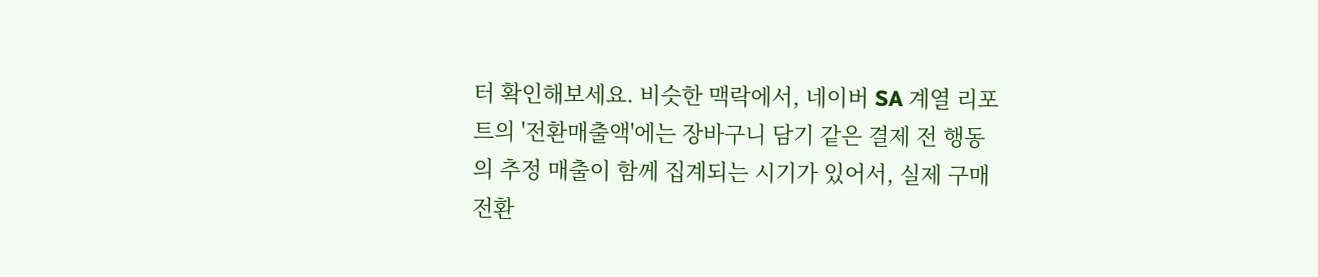터 확인해보세요. 비슷한 맥락에서, 네이버 SA 계열 리포트의 '전환매출액'에는 장바구니 담기 같은 결제 전 행동의 추정 매출이 함께 집계되는 시기가 있어서, 실제 구매전환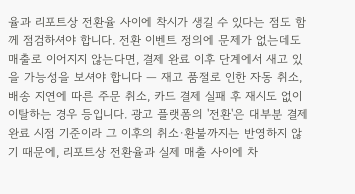율과 리포트상 전환율 사이에 착시가 생길 수 있다는 점도 함께 점검하셔야 합니다. 전환 이벤트 정의에 문제가 없는데도 매출로 이어지지 않는다면, 결제 완료 이후 단계에서 새고 있을 가능성을 보셔야 합니다 — 재고 품절로 인한 자동 취소, 배송 지연에 따른 주문 취소, 카드 결제 실패 후 재시도 없이 이탈하는 경우 등입니다. 광고 플랫폼의 '전환'은 대부분 결제 완료 시점 기준이라 그 이후의 취소·환불까지는 반영하지 않기 때문에, 리포트상 전환율과 실제 매출 사이에 차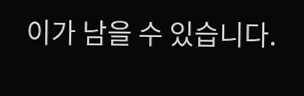이가 남을 수 있습니다.